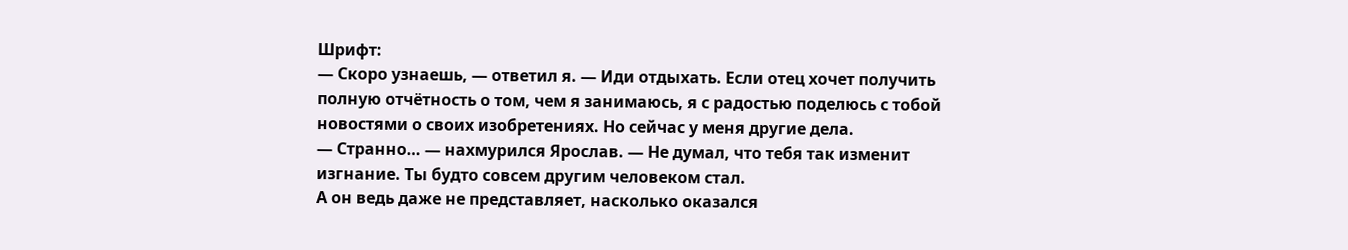Шрифт:
— Скоро узнаешь, — ответил я. — Иди отдыхать. Если отец хочет получить полную отчётность о том, чем я занимаюсь, я с радостью поделюсь с тобой новостями о своих изобретениях. Но сейчас у меня другие дела.
— Странно… — нахмурился Ярослав. — Не думал, что тебя так изменит изгнание. Ты будто совсем другим человеком стал.
А он ведь даже не представляет, насколько оказался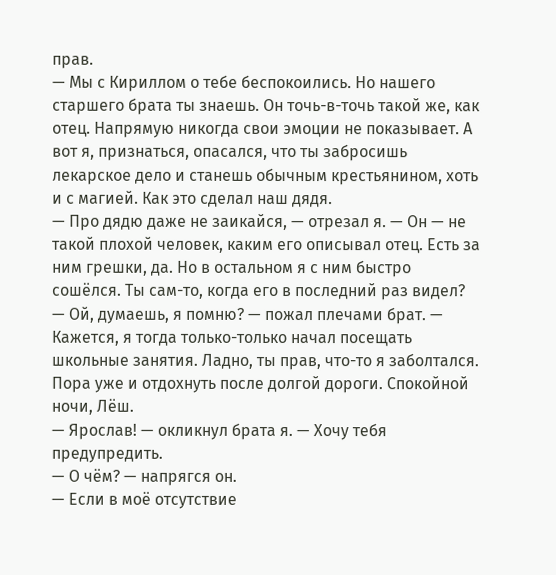прав.
— Мы с Кириллом о тебе беспокоились. Но нашего старшего брата ты знаешь. Он точь-в-точь такой же, как отец. Напрямую никогда свои эмоции не показывает. А вот я, признаться, опасался, что ты забросишь лекарское дело и станешь обычным крестьянином, хоть и с магией. Как это сделал наш дядя.
— Про дядю даже не заикайся, — отрезал я. — Он — не такой плохой человек, каким его описывал отец. Есть за ним грешки, да. Но в остальном я с ним быстро сошёлся. Ты сам-то, когда его в последний раз видел?
— Ой, думаешь, я помню? — пожал плечами брат. — Кажется, я тогда только-только начал посещать школьные занятия. Ладно, ты прав, что-то я заболтался. Пора уже и отдохнуть после долгой дороги. Спокойной ночи, Лёш.
— Ярослав! — окликнул брата я. — Хочу тебя предупредить.
— О чём? — напрягся он.
— Если в моё отсутствие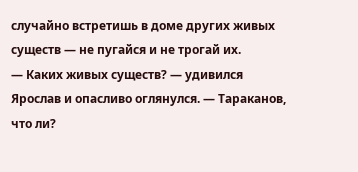случайно встретишь в доме других живых существ — не пугайся и не трогай их.
— Каких живых существ? — удивился Ярослав и опасливо оглянулся. — Тараканов, что ли?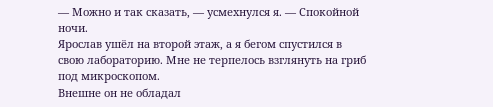— Можно и так сказать, — усмехнулся я. — Спокойной ночи.
Ярослав ушёл на второй этаж, а я бегом спустился в свою лабораторию. Мне не терпелось взглянуть на гриб под микроскопом.
Внешне он не обладал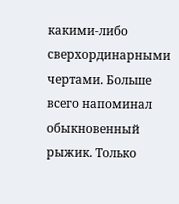какими-либо сверхординарными чертами. Больше всего напоминал обыкновенный рыжик. Только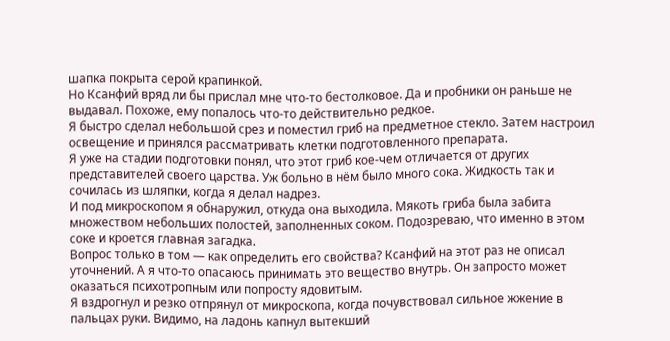шапка покрыта серой крапинкой.
Но Ксанфий вряд ли бы прислал мне что-то бестолковое. Да и пробники он раньше не выдавал. Похоже, ему попалось что-то действительно редкое.
Я быстро сделал небольшой срез и поместил гриб на предметное стекло. Затем настроил освещение и принялся рассматривать клетки подготовленного препарата.
Я уже на стадии подготовки понял, что этот гриб кое-чем отличается от других представителей своего царства. Уж больно в нём было много сока. Жидкость так и сочилась из шляпки, когда я делал надрез.
И под микроскопом я обнаружил, откуда она выходила. Мякоть гриба была забита множеством небольших полостей, заполненных соком. Подозреваю, что именно в этом соке и кроется главная загадка.
Вопрос только в том — как определить его свойства? Ксанфий на этот раз не описал уточнений. А я что-то опасаюсь принимать это вещество внутрь. Он запросто может оказаться психотропным или попросту ядовитым.
Я вздрогнул и резко отпрянул от микроскопа, когда почувствовал сильное жжение в пальцах руки. Видимо, на ладонь капнул вытекший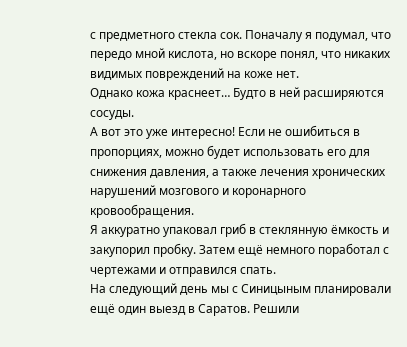с предметного стекла сок. Поначалу я подумал, что передо мной кислота, но вскоре понял, что никаких видимых повреждений на коже нет.
Однако кожа краснеет… Будто в ней расширяются сосуды.
А вот это уже интересно! Если не ошибиться в пропорциях, можно будет использовать его для снижения давления, а также лечения хронических нарушений мозгового и коронарного кровообращения.
Я аккуратно упаковал гриб в стеклянную ёмкость и закупорил пробку. Затем ещё немного поработал с чертежами и отправился спать.
На следующий день мы с Синицыным планировали ещё один выезд в Саратов. Решили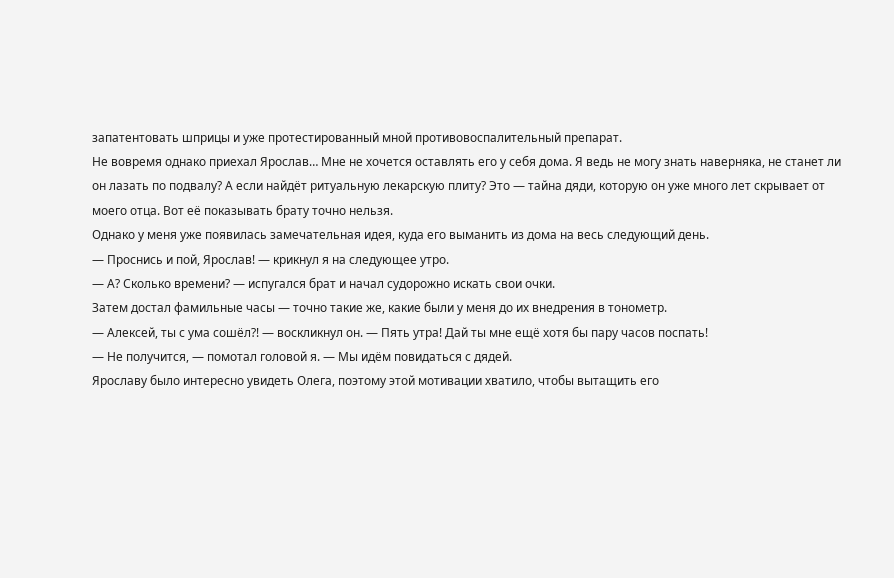запатентовать шприцы и уже протестированный мной противовоспалительный препарат.
Не вовремя однако приехал Ярослав… Мне не хочется оставлять его у себя дома. Я ведь не могу знать наверняка, не станет ли он лазать по подвалу? А если найдёт ритуальную лекарскую плиту? Это — тайна дяди, которую он уже много лет скрывает от моего отца. Вот её показывать брату точно нельзя.
Однако у меня уже появилась замечательная идея, куда его выманить из дома на весь следующий день.
— Проснись и пой, Ярослав! — крикнул я на следующее утро.
— А? Сколько времени? — испугался брат и начал судорожно искать свои очки.
Затем достал фамильные часы — точно такие же, какие были у меня до их внедрения в тонометр.
— Алексей, ты с ума сошёл?! — воскликнул он. — Пять утра! Дай ты мне ещё хотя бы пару часов поспать!
— Не получится, — помотал головой я. — Мы идём повидаться с дядей.
Ярославу было интересно увидеть Олега, поэтому этой мотивации хватило, чтобы вытащить его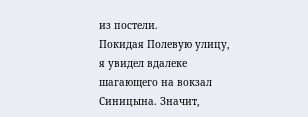из постели.
Покидая Полевую улицу, я увидел вдалеке шагающего на вокзал Синицына. Значит,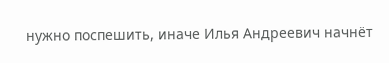нужно поспешить, иначе Илья Андреевич начнёт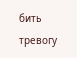бить тревогу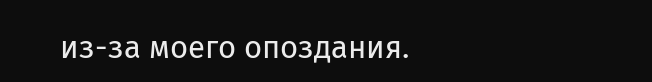из-за моего опоздания.